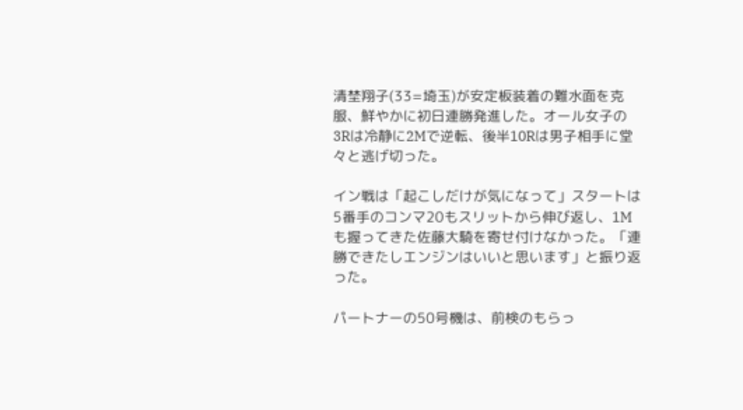清埜翔子(33=埼玉)が安定板装着の難水面を克服、鮮やかに初日連勝発進した。オール女子の3Rは冷静に2Mで逆転、後半10Rは男子相手に堂々と逃げ切った。

イン戦は「起こしだけが気になって」スタートは5番手のコンマ20もスリットから伸び返し、1Mも握ってきた佐藤大騎を寄せ付けなかった。「連勝できたしエンジンはいいと思います」と振り返った。

パートナーの50号機は、前検のもらっ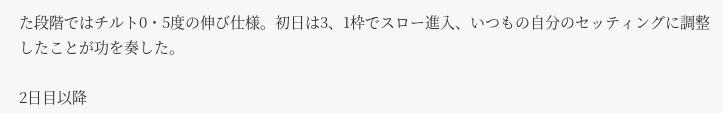た段階ではチルト0・5度の伸び仕様。初日は3、1枠でスロー進入、いつもの自分のセッティングに調整したことが功を奏した。

2日目以降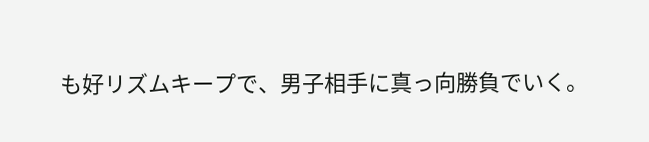も好リズムキープで、男子相手に真っ向勝負でいく。